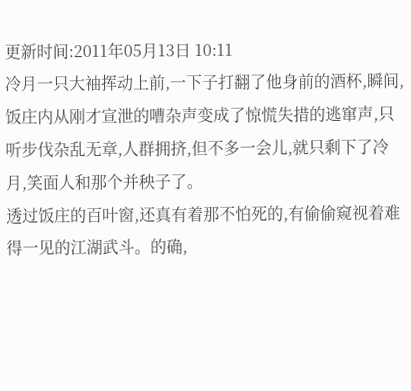更新时间:2011年05月13日 10:11
冷月一只大袖挥动上前,一下子打翻了他身前的酒杯,瞬间,饭庄内从刚才宣泄的嘈杂声变成了惊慌失措的逃窜声,只听步伐杂乱无章,人群拥挤,但不多一会儿,就只剩下了冷月,笑面人和那个并秧子了。
透过饭庄的百叶窗,还真有着那不怕死的,有偷偷窥视着难得一见的江湖武斗。的确,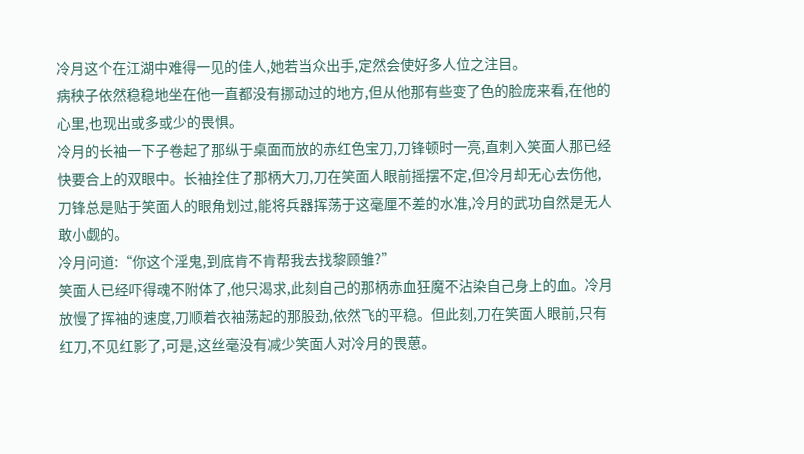冷月这个在江湖中难得一见的佳人,她若当众出手,定然会使好多人位之注目。
病秧子依然稳稳地坐在他一直都没有挪动过的地方,但从他那有些变了色的脸庞来看,在他的心里,也现出或多或少的畏惧。
冷月的长袖一下子卷起了那纵于桌面而放的赤红色宝刀,刀锋顿时一亮,直刺入笑面人那已经快要合上的双眼中。长袖拴住了那柄大刀,刀在笑面人眼前摇摆不定,但冷月却无心去伤他,刀锋总是贴于笑面人的眼角划过,能将兵器挥荡于这毫厘不差的水准,冷月的武功自然是无人敢小觑的。
冷月问道:“你这个淫鬼,到底肯不肯帮我去找黎顾雏?”
笑面人已经吓得魂不附体了,他只渴求,此刻自己的那柄赤血狂魔不沾染自己身上的血。冷月放慢了挥袖的速度,刀顺着衣袖荡起的那股劲,依然飞的平稳。但此刻,刀在笑面人眼前,只有红刀,不见红影了,可是,这丝毫没有减少笑面人对冷月的畏葸。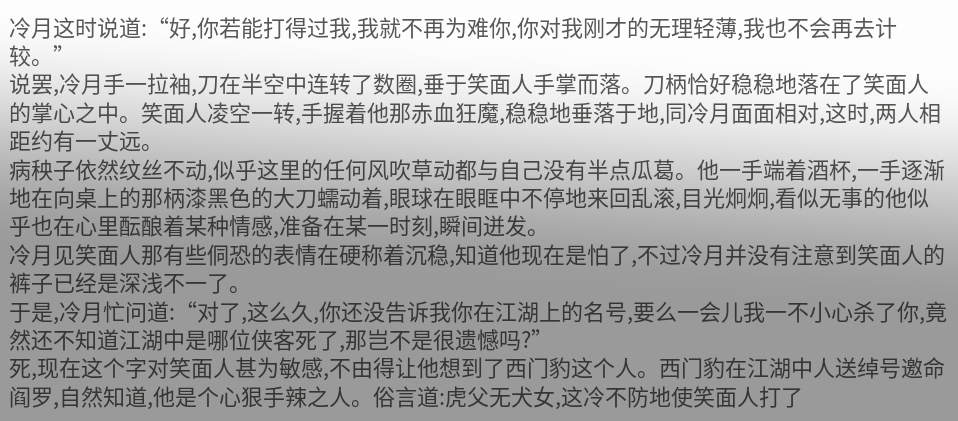冷月这时说道:“好,你若能打得过我,我就不再为难你,你对我刚才的无理轻薄,我也不会再去计较。”
说罢,冷月手一拉袖,刀在半空中连转了数圈,垂于笑面人手掌而落。刀柄恰好稳稳地落在了笑面人的掌心之中。笑面人凌空一转,手握着他那赤血狂魔,稳稳地垂落于地,同冷月面面相对,这时,两人相距约有一丈远。
病秧子依然纹丝不动,似乎这里的任何风吹草动都与自己没有半点瓜葛。他一手端着酒杯,一手逐渐地在向桌上的那柄漆黑色的大刀蠕动着,眼球在眼眶中不停地来回乱滚,目光炯炯,看似无事的他似乎也在心里酝酿着某种情感,准备在某一时刻,瞬间迸发。
冷月见笑面人那有些侗恐的表情在硬称着沉稳,知道他现在是怕了,不过冷月并没有注意到笑面人的裤子已经是深浅不一了。
于是,冷月忙问道:“对了,这么久,你还没告诉我你在江湖上的名号,要么一会儿我一不小心杀了你,竟然还不知道江湖中是哪位侠客死了,那岂不是很遗憾吗?”
死,现在这个字对笑面人甚为敏感,不由得让他想到了西门豹这个人。西门豹在江湖中人送绰号邀命阎罗,自然知道,他是个心狠手辣之人。俗言道:虎父无犬女,这冷不防地使笑面人打了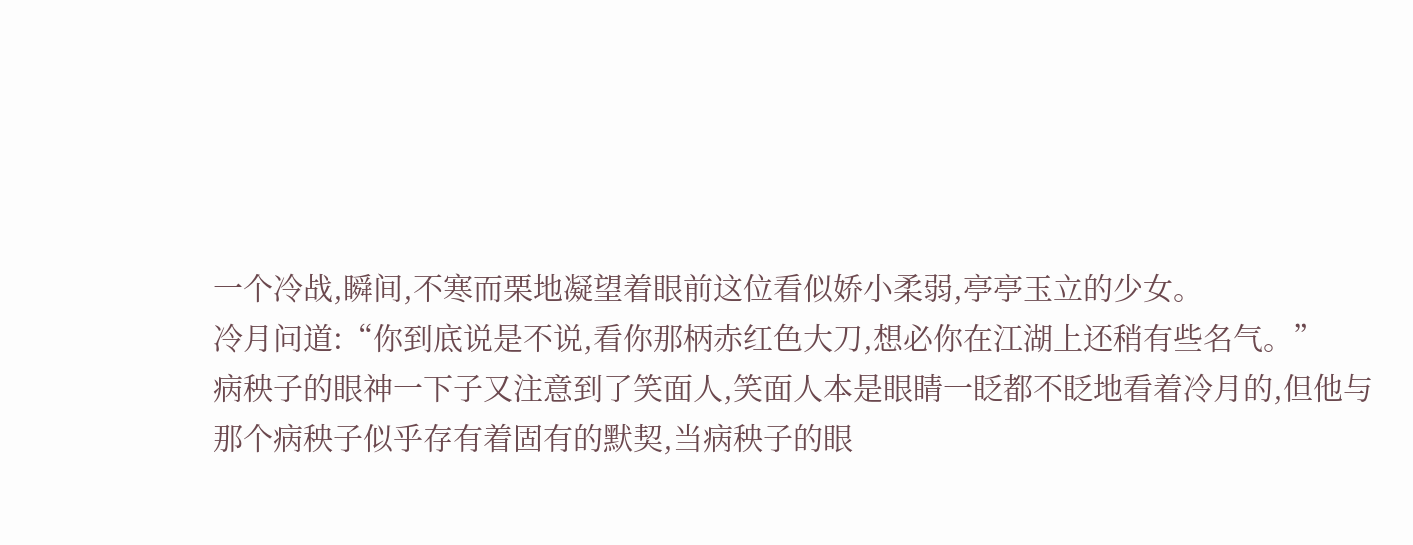一个冷战,瞬间,不寒而栗地凝望着眼前这位看似娇小柔弱,亭亭玉立的少女。
冷月问道:“你到底说是不说,看你那柄赤红色大刀,想必你在江湖上还稍有些名气。”
病秧子的眼神一下子又注意到了笑面人,笑面人本是眼睛一眨都不眨地看着冷月的,但他与那个病秧子似乎存有着固有的默契,当病秧子的眼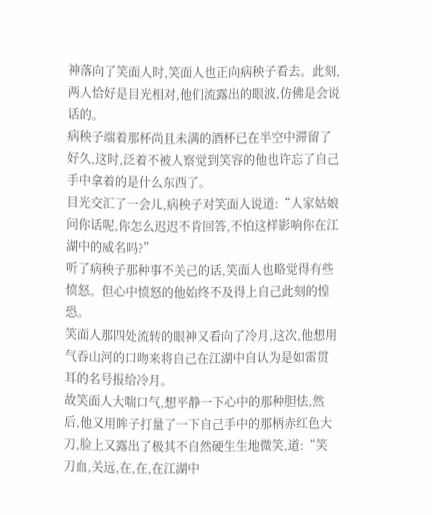神落向了笑面人时,笑面人也正向病秧子看去。此刻,两人恰好是目光相对,他们流露出的眼波,仿佛是会说话的。
病秧子端着那杯尚且未满的酒杯已在半空中滞留了好久,这时,泛着不被人察觉到笑容的他也许忘了自己手中拿着的是什么东西了。
目光交汇了一会儿,病秧子对笑面人说道:“人家姑娘问你话呢,你怎么迟迟不肯回答,不怕这样影响你在江湖中的威名吗?”
听了病秧子那种事不关己的话,笑面人也略觉得有些愤怒。但心中愤怒的他始终不及得上自己此刻的惶恐。
笑面人那四处流转的眼神又看向了冷月,这次,他想用气吞山河的口吻来将自己在江湖中自认为是如雷贯耳的名号报给冷月。
故笑面人大喘口气,想平静一下心中的那种胆怯,然后,他又用眸子打量了一下自己手中的那柄赤红色大刀,脸上又露出了极其不自然硬生生地微笑,道:“笑刀血,关远,在,在,在江湖中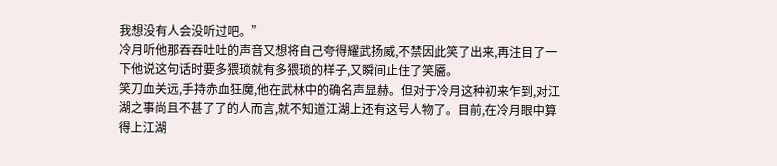我想没有人会没听过吧。”
冷月听他那吞吞吐吐的声音又想将自己夸得耀武扬威,不禁因此笑了出来,再注目了一下他说这句话时要多猥琐就有多猥琐的样子,又瞬间止住了笑靥。
笑刀血关远,手持赤血狂魔,他在武林中的确名声显赫。但对于冷月这种初来乍到,对江湖之事尚且不甚了了的人而言,就不知道江湖上还有这号人物了。目前,在冷月眼中算得上江湖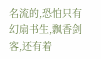名流的,恐怕只有幻扇书生,飘香剑客,还有着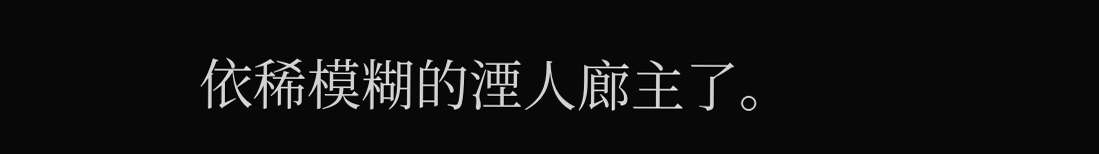依稀模糊的湮人廊主了。